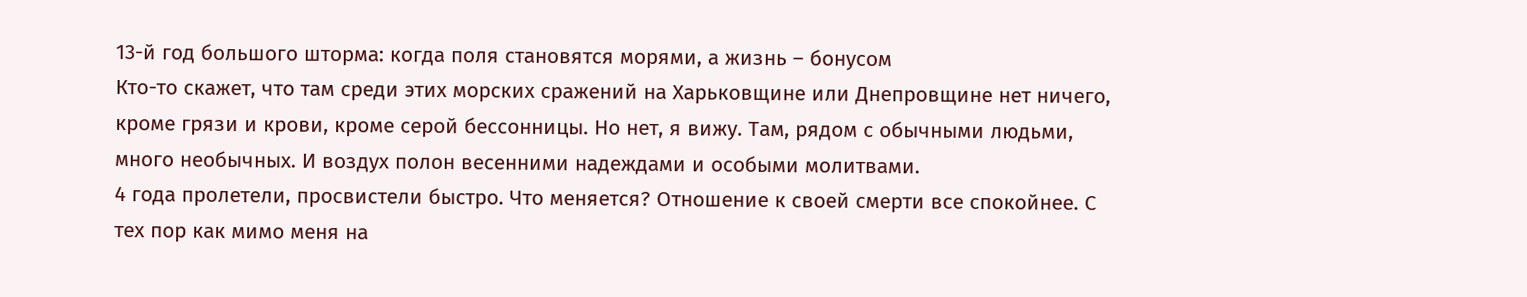13-й год большого шторма: когда поля становятся морями, а жизнь – бонусом
Кто-то скажет, что там среди этих морских сражений на Харьковщине или Днепровщине нет ничего, кроме грязи и крови, кроме серой бессонницы. Но нет, я вижу. Там, рядом с обычными людьми, много необычных. И воздух полон весенними надеждами и особыми молитвами.
4 года пролетели, просвистели быстро. Что меняется? Отношение к своей смерти все спокойнее. С тех пор как мимо меня на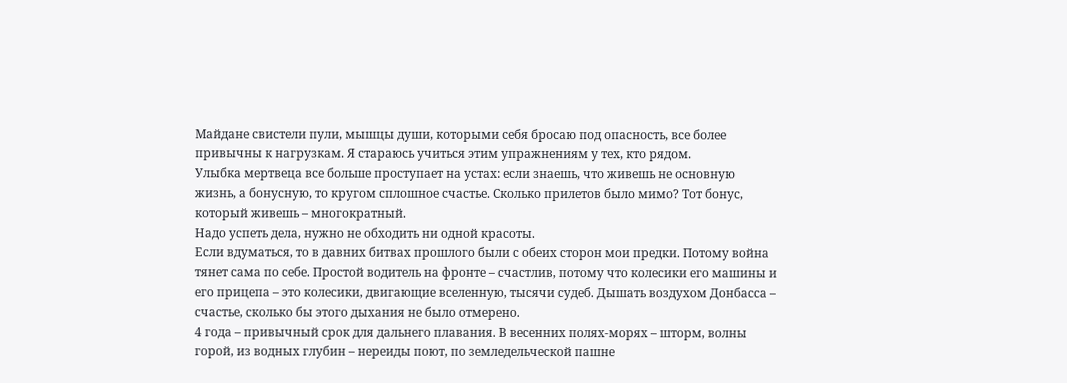Майдане свистели пули, мышцы души, которыми себя бросаю под опасность, все более привычны к нагрузкам. Я стараюсь учиться этим упражнениям у тех, кто рядом.
Улыбка мертвеца все больше проступает на устах: если знаешь, что живешь не основную жизнь, а бонусную, то кругом сплошное счастье. Сколько прилетов было мимо? Тот бонус, который живешь – многократный.
Надо успеть дела, нужно не обходить ни одной красоты.
Если вдуматься, то в давних битвах прошлого были с обеих сторон мои предки. Потому война тянет сама по себе. Простой водитель на фронте – счастлив, потому что колесики его машины и его прицепа – это колесики, двигающие вселенную, тысячи судеб. Дышать воздухом Донбасса – счастье, сколько бы этого дыхания не было отмерено.
4 года – привычный срок для дальнего плавания. В весенних полях-морях – шторм, волны горой, из водных глубин – нереиды поют, по земледельческой пашне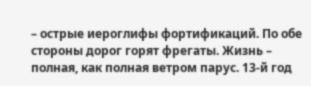– острые иероглифы фортификаций. По обе стороны дорог горят фрегаты. Жизнь – полная, как полная ветром парус. 13-й год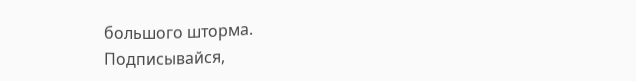большого шторма.
Подписывайся,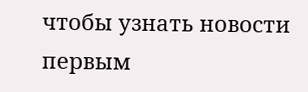чтобы узнать новости первым